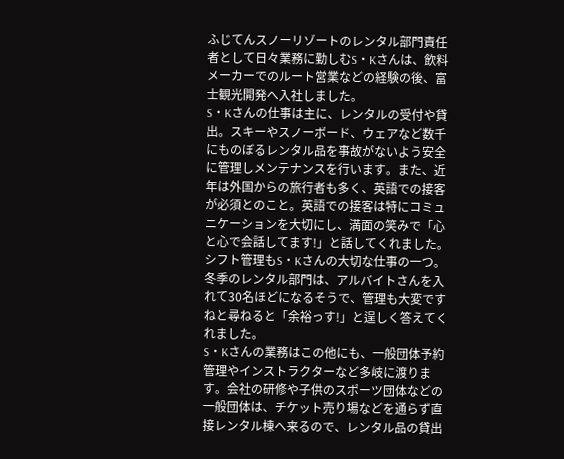ふじてんスノーリゾートのレンタル部門責任者として日々業務に勤しむS・Kさんは、飲料メーカーでのルート営業などの経験の後、富士観光開発へ入社しました。
S・Kさんの仕事は主に、レンタルの受付や貸出。スキーやスノーボード、ウェアなど数千にものぼるレンタル品を事故がないよう安全に管理しメンテナンスを行います。また、近年は外国からの旅行者も多く、英語での接客が必須とのこと。英語での接客は特にコミュニケーションを大切にし、満面の笑みで「心と心で会話してます!」と話してくれました。
シフト管理もS・Kさんの大切な仕事の一つ。冬季のレンタル部門は、アルバイトさんを入れて30名ほどになるそうで、管理も大変ですねと尋ねると「余裕っす!」と逞しく答えてくれました。
S・Kさんの業務はこの他にも、一般団体予約管理やインストラクターなど多岐に渡ります。会社の研修や子供のスポーツ団体などの一般団体は、チケット売り場などを通らず直接レンタル棟へ来るので、レンタル品の貸出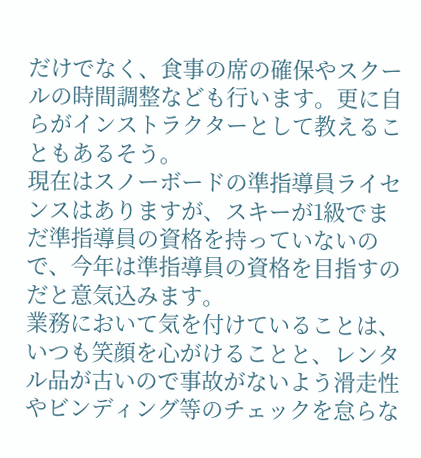だけでなく、食事の席の確保やスクールの時間調整なども行います。更に自らがインストラクターとして教えることもあるそう。
現在はスノーボードの準指導員ライセンスはありますが、スキーが1級でまだ準指導員の資格を持っていないので、今年は準指導員の資格を目指すのだと意気込みます。
業務において気を付けていることは、いつも笑顔を心がけることと、レンタル品が古いので事故がないよう滑走性やビンディング等のチェックを怠らな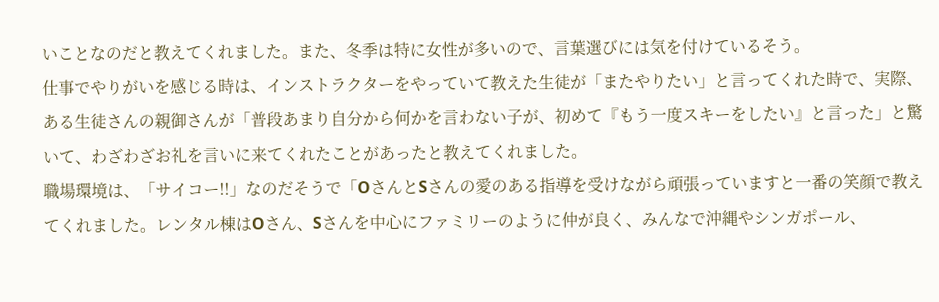いことなのだと教えてくれました。また、冬季は特に女性が多いので、言葉選びには気を付けているそう。
仕事でやりがいを感じる時は、インストラクターをやっていて教えた生徒が「またやりたい」と言ってくれた時で、実際、ある生徒さんの親御さんが「普段あまり自分から何かを言わない子が、初めて『もう一度スキーをしたい』と言った」と驚いて、わざわざお礼を言いに来てくれたことがあったと教えてくれました。
職場環境は、「サイコー!!」なのだそうで「OさんとSさんの愛のある指導を受けながら頑張っていますと一番の笑顔で教えてくれました。レンタル棟はOさん、Sさんを中心にファミリーのように仲が良く、みんなで沖縄やシンガポール、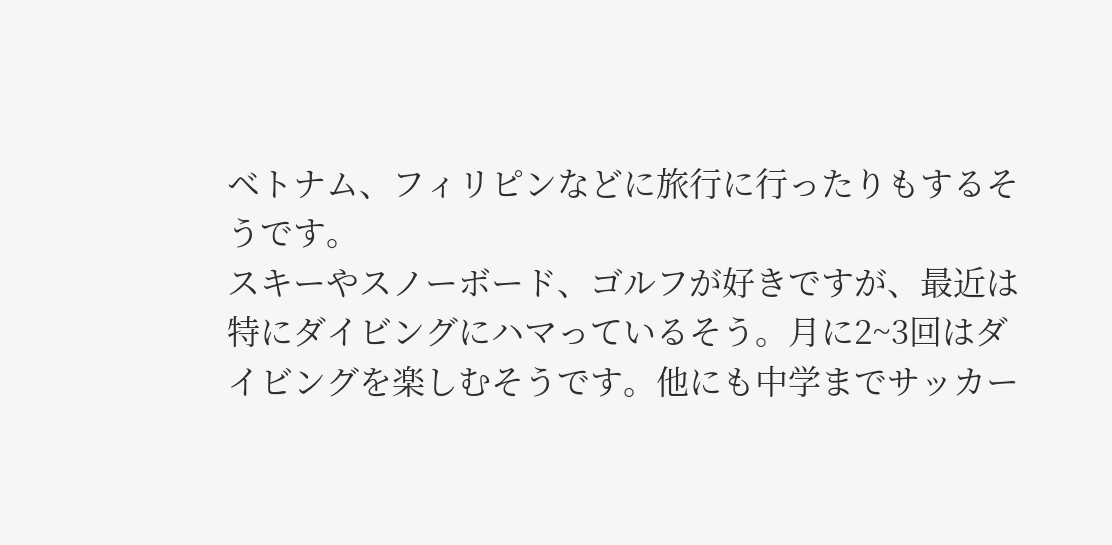ベトナム、フィリピンなどに旅行に行ったりもするそうです。
スキーやスノーボード、ゴルフが好きですが、最近は特にダイビングにハマっているそう。月に2~3回はダイビングを楽しむそうです。他にも中学までサッカー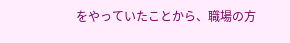をやっていたことから、職場の方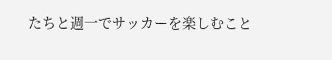たちと週一でサッカーを楽しむこと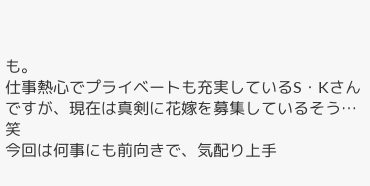も。
仕事熱心でプライベートも充実しているS・Kさんですが、現在は真剣に花嫁を募集しているそう…笑
今回は何事にも前向きで、気配り上手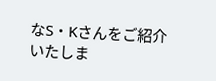なS・Kさんをご紹介いたしま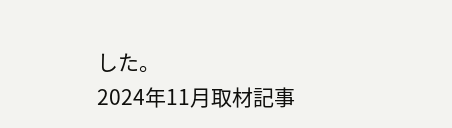した。
2024年11月取材記事